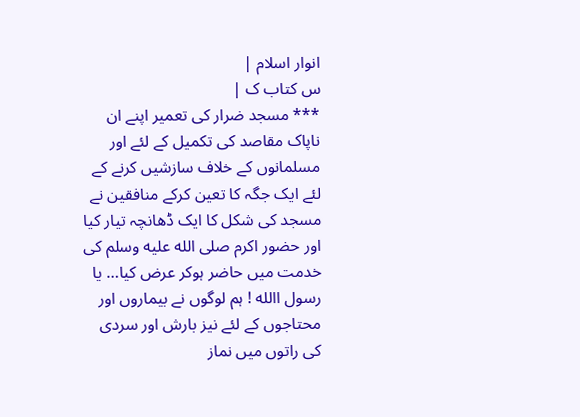انوار اسلام |
س کتاب ک |
*** مسجد ضرار کی تعمیر اپنے ان ناپاک مقاصد کی تکمیل کے لئے اور مسلمانوں کے خلاف سازشیں کرنے کے لئے ایک جگہ کا تعین کرکے منافقین نے مسجد کی شکل کا ایک ڈھانچہ تیار کیا اور حضور اکرم صلى الله عليه وسلم کی خدمت میں حاضر ہوکر عرض کیا… یا رسول االله ! ہم لوگوں نے بیماروں اور محتاجوں کے لئے نیز بارش اور سردی کی راتوں میں نماز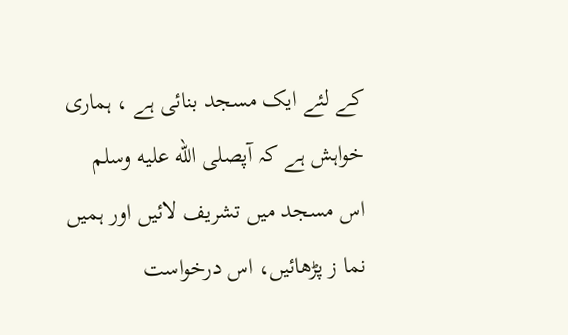کے لئے ایک مسجد بنائی ہے ، ہماری خواہش ہے کہ آپصلى الله عليه وسلم اس مسجد میں تشریف لائیں اور ہمیں نما ز پڑھائیں، اس درخواست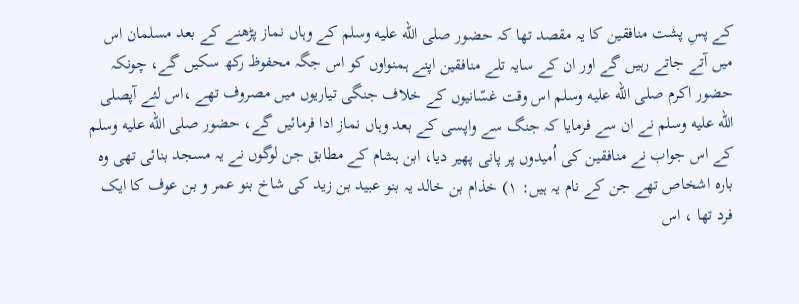کے پسِ پشت منافقین کا یہ مقصد تھا کہ حضور صلى الله عليه وسلم کے وہاں نماز پڑھنے کے بعد مسلمان اس میں آتے جاتے رہیں گے اور ان کے سایہ تلے منافقین اپنے ہمنواوں کو اس جگہ محفوظ رکھ سکیں گے، چونکہ حضور اکرم صلى الله عليه وسلم اس وقت غسّانیوں کے خلاف جنگی تیاریوں میں مصروف تھے ،اس لئے آپصلى الله عليه وسلم نے ان سے فرمایا کہ جنگ سے واپسی کے بعد وہاں نماز ادا فرمائیں گے، حضور صلى الله عليه وسلم کے اس جواب نے منافقین کی اُمیدوں پر پانی پھیر دیا، ابن ہشام کے مطابق جن لوگوں نے یہ مسجد بنائی تھی وہ بارہ اشخاص تھے جن کے نام یہ ہیں: ۱) خذام بن خالد یہ بنو عبید بن زید کی شاخ بنو عمر و بن عوف کا ایک فرد تھا ، اس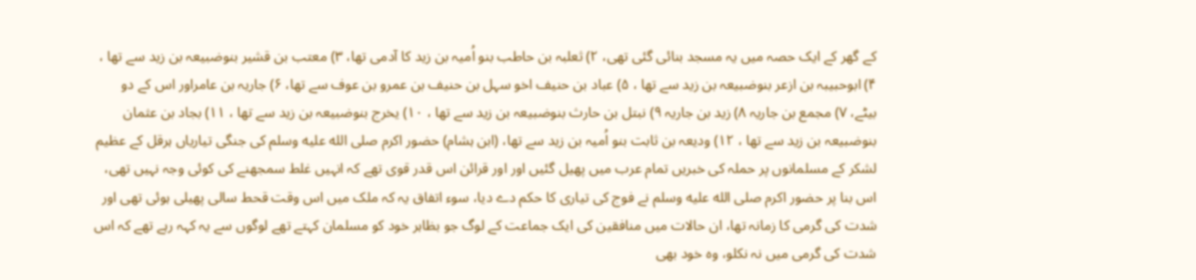کے گھر کے ایک حصہ میں یہ مسجد بنائی گئی تھی، ۲) ثعلبہ بن حاطب بنو اُمیہ بن زید کا آدمی تھا، ۳) معتب بن قشیر بنوضبیعہ بن زید سے تھا ، ۴) ابوحبیبہ بن ازعر بنوضبیعہ بن زید سے تھا ، ۵) عباد بن حنیف اخو سہل بن حنیف بن عمرو بن عوف سے تھا، ۶) جاریہ بن عامراور اس کے دو بیٹے، ۷) مجمع بن جاریہ ۸) زید بن جاریہ ۹) نبتل بن حارث بنوضبیعہ بن زید سے تھا ، ۱۰) یخرج بنوضبیعہ بن زید سے تھا ، ۱۱) بجاد بن عثمان بنوضبیعہ بن زید سے تھا ، ۱۲) ودیعہ بن ثابت بنو اُمیہ بن زید سے تھا، (ابن ہشام) حضور اکرم صلى الله عليه وسلم کی جنگی تیاریاں ہرقل کے عظیم لشکر کے مسلمانوں پر حملہ کی خبریں تمام عرب میں پھیل گئیں اور اور قرائن اس قدر قوی تھے کہ انہیں غلط سمجھنے کی کوئی وجہ نہیں تھی، اس بنا پر حضور اکرم صلى الله عليه وسلم نے فوج کی تیاری کا حکم دے دیا، سوء اتفاق یہ کہ ملک میں اس وقت قحط سالی پھیلی ہوئی تھی اور شدت کی گرمی کا زمانہ تھا، ان حالات میں منافقین کی ایک جماعت کے لوگ جو بظاہر خود کو مسلمان کہتے تھے لوگوں سے یہ کہہ رہے تھے کہ اس شدت کی گرمی میں نہ نکلو، وہ خود بھی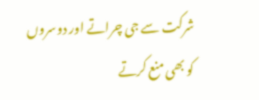شرکت سے جی چراتے اور دوسروں کو بھی منع کرتے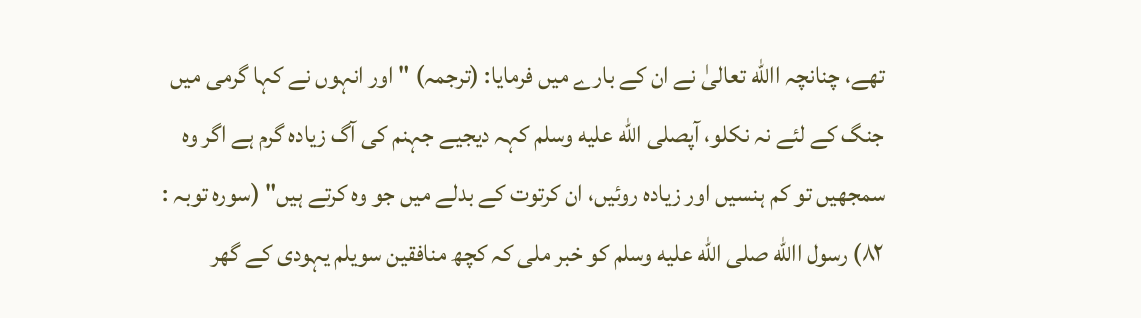تھے، چنانچہ االله تعالیٰ نے ان کے بارے میں فرمایا: (ترجمہ) " اور انہوں نے کہا گرمی میں جنگ کے لئے نہ نکلو، آپصلى الله عليه وسلم کہہ دیجیے جہنم کی آگ زیادہ گرم ہے اگر وہ سمجھیں تو کم ہنسیں اور زیادہ روئیں، ان کرتوت کے بدلے میں جو وہ کرتے ہیں" (سورہ توبہ : ۸۲) رسول االله صلى الله عليه وسلم کو خبر ملی کہ کچھ منافقین سویلم یہودی کے گھر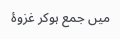میں جمع ہوکر غزوۂ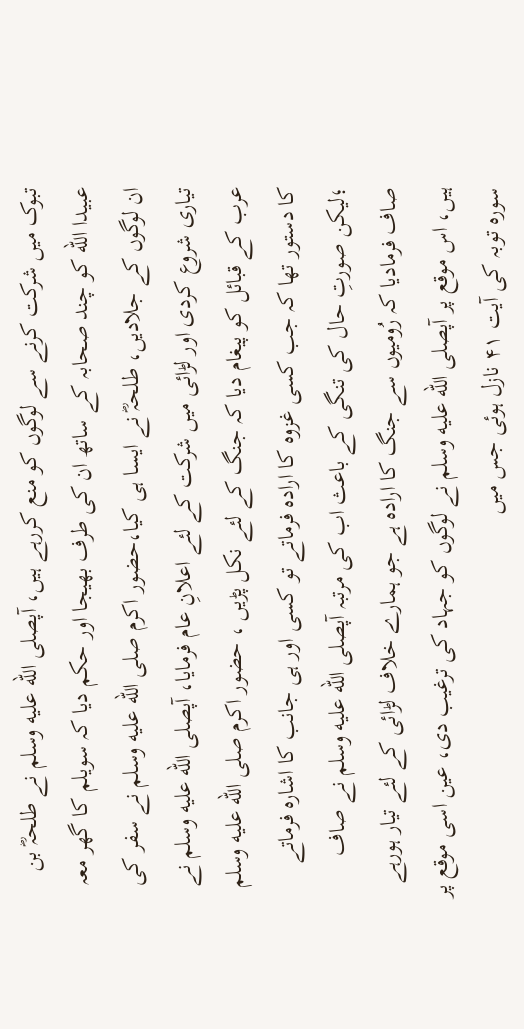تبوک میں شرکت کرنے سے لوگوں کو منع کررہے ہیں، آپصلى الله عليه وسلم نے طلحہؓ بن عبیدا الله کو چند صحابہ کے ساتھ ان کی طرف بھیجا اور حکم دیا کہ سویلم کا گھر معہ ان لوگوں کے جلادیں، طلحہؓ نے ایسا ہی کیا،حضور اکرم صلى الله عليه وسلم نے سفر کی تیاری شروع کردی اور لڑائی میں شرکت کے لئے اعلانِ عام فرمایا، آپصلى الله عليه وسلم نے عرب کے قبائل کو پیغام دیا کہ جنگ کے لئے نکل پڑیں ، حضور اکرم صلى الله عليه وسلم کا دستور تھا کہ جب کسی غزوہ کا ارادہ فرماتے تو کسی اور ہی جانب کا اشارہ فرماتے ؛لیکن صورتِ حال کی تنگی کے باعث اب کی مرتبہ آپصلى الله عليه وسلم نے صاف صاف فرمادیا کہ رُومیوں سے جنگ کا ارادہ ہے جو ہمارے خلاف لڑائی کے لئے تیار ہورہے ہیں، اس موقع پر آپصلى الله عليه وسلم نے لوگوں کو جہاد کی ترغیب دی، عین اسی موقع پر سورہ توبہ کی آیت ۴۱ نازل ہوئی جس میں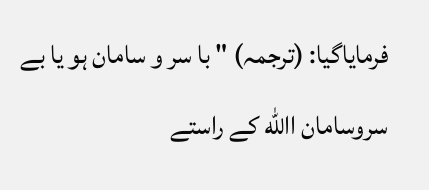فرمایاگیا: (ترجمہ) " با سر و سامان ہو یا بے سروسامان االله کے راستے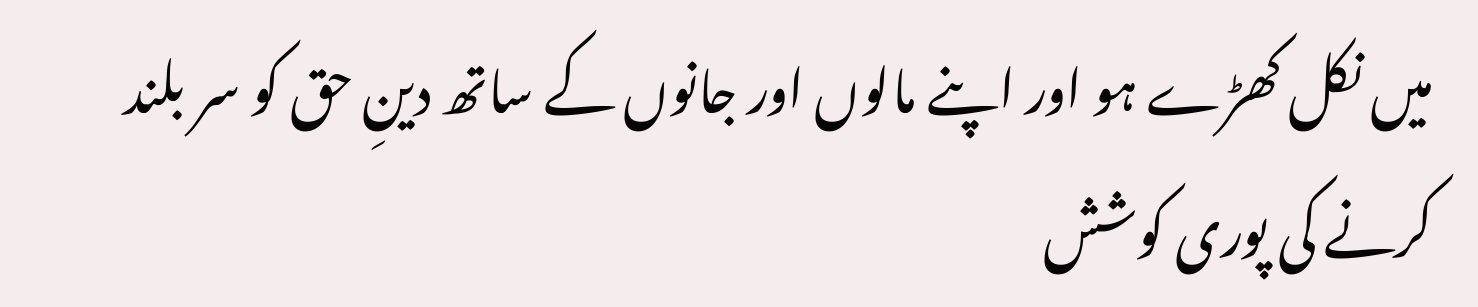میں نکل کھڑے ہو اور اپنے مالوں اور جانوں کے ساتھ دینِ حق کو سر بلند کرنے کی پوری کوشش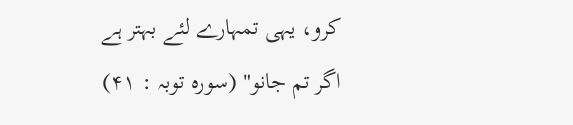کرو، یہی تمہارے لئے بہتر ہے اگر تم جانو" (سورہ توبہ : ۴۱)